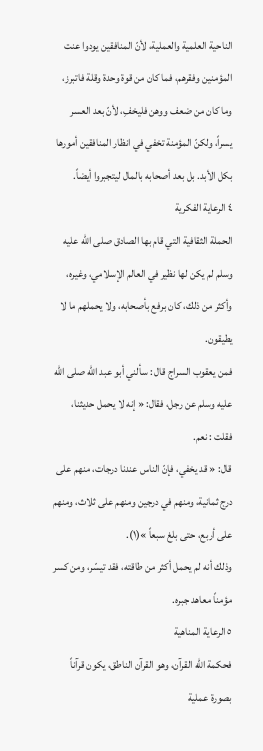الناحية العلمية والعملية، لأنّ المنافقين يودوا عنت المؤمنين وفقرهم، فما كان من قوة وحدة وقلة فاتبرز، وما كان من ضعف ووهن فليخفِ، لأنّ بعد العسر يسراً، ولكنّ المؤمنة تخفي في انظار المنافقين أمورها بكل الأبد. بل بعد أصحابه بالمال ليتجبروا أيضاً.
٤ الرعاية الفكرية
الحملة الثقافية التي قام بها الصادق صلى الله عليه وسلم لم يكن لها نظير في العالم الإسلامي، وغيره، وأكثر من ذلك، كان برفع بأصحابه، ولا يحملهم ما لا يطيقون.
فمن يعقوب السراج قال : سألني أبو عبد الله صلى الله عليه وسلم عن رجل، فقال: « إنه لا يحمل حديثنا، فقلت : نعم.
قال: « قد يخفي، فإنّ الناس عندنا درجات، منهم على درج ثمانية، ومنهم في درجين ومنهم على ثلاث، ومنهم على أربع، حتى بلغ سبعاً »(١).
وذلك أنه لم يحمل أكثر من طاقته، فقد تيسّر، ومن كسر مؤمناً معاهد جبره.
٥ الرعاية المناهية
فحكمة الله القرآن، وهو القرآن الناطق، يكون قرآناً بصورة عملية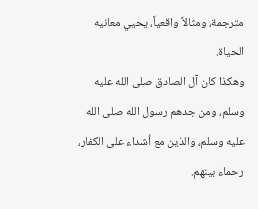مترجمة، ومثالاً واقعياً، يحيي معانيه الحياة.
وهكذا كان آل الصادق صلى الله عليه وسلم، ومن جدهم رسول الله صلى الله عليه وسلم، والذين مع أشداء على الكفار، رحماء بينهم.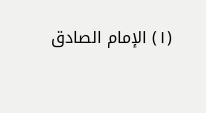(١) الإمام الصادق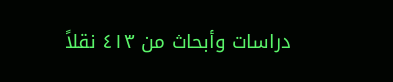دراسات وأبحاث من ٤١٣ نقلاً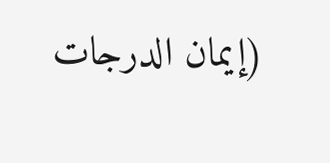(إيمان الدرجات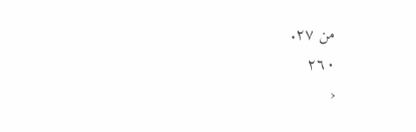من ٢٧.
٢٦٠
‹